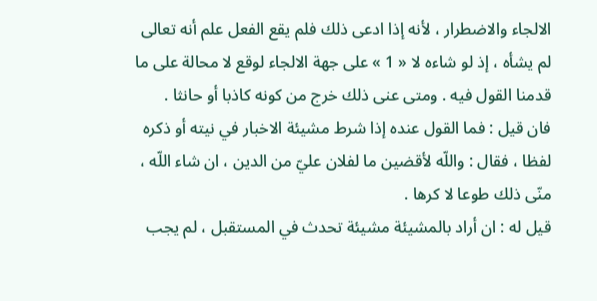الالجاء والاضطرار ، لأنه إذا ادعى ذلك فلم يقع الفعل علم أنه تعالى لم يشأه ، إذ لو شاءه لا « 1 » على جهة الالجاء لوقع لا محالة على ما قدمنا القول فيه . ومتى عنى ذلك خرج من كونه كاذبا أو حانثا .
فان قيل : فما القول عنده إذا شرط مشيئة الاخبار في نيته أو ذكره لفظا ، فقال : واللّه لأقضين ما لفلان عليّ من الدين ، ان شاء اللّه ، منّى ذلك طوعا لا كرها .
قيل له : ان أراد بالمشيئة مشيئة تحدث في المستقبل ، لم يجب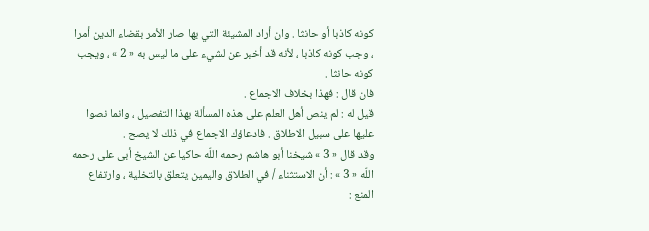كونه كاذبا أو حانثا . وان أراد المشيئة التي بها صار الأمر بقضاء الدين أمرا ، وجب كونه كاذبا ، لأنه قد أخبر عن لشيء على ما ليس به « 2 » ، ويجب كونه حانثا .
فان قال : فهذا بخلاف الاجماع .
قيل له : لم ينص أهل العلم على هذه المسألة بهذا التفصيل ، وانما نصوا عليها على سبيل الاطلاق . فادعاؤك الاجماع في ذلك لا يصح .
وقد قال « 3 » شيخنا أبو هاشم رحمه اللّه حاكيا عن الشيخ أبى على رحمه اللّه « 3 » : أن الاستثناء / في الطلاق واليمين يتعلق بالتخلية ، وارتفاع المنع :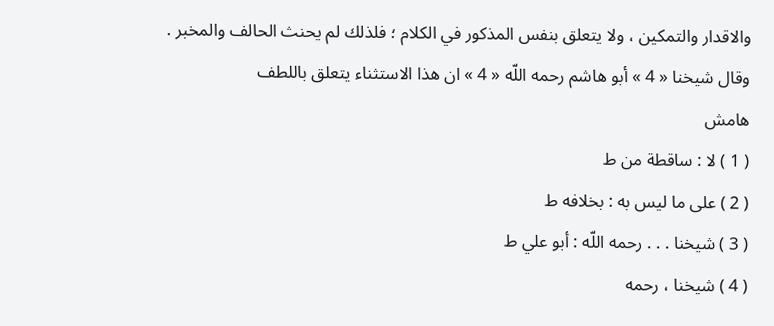والاقدار والتمكين ، ولا يتعلق بنفس المذكور في الكلام ؛ فلذلك لم يحنث الحالف والمخبر .
وقال شيخنا « 4 » أبو هاشم رحمه اللّه « 4 » ان هذا الاستثناء يتعلق باللطف
هامش
( 1 ) لا : ساقطة من ط
( 2 ) على ما ليس به : بخلافه ط
( 3 ) شيخنا . . . رحمه اللّه : أبو علي ط
( 4 ) شيخنا ، رحمه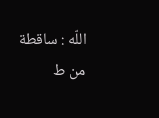اللّه : ساقطة من ط